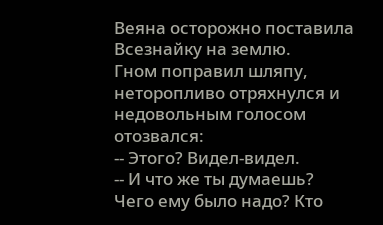Веяна осторожно поставила Всезнайку на землю.
Гном поправил шляпу, неторопливо отряхнулся и недовольным голосом отозвался:
-- Этого? Видел-видел.
-- И что же ты думаешь? Чего ему было надо? Кто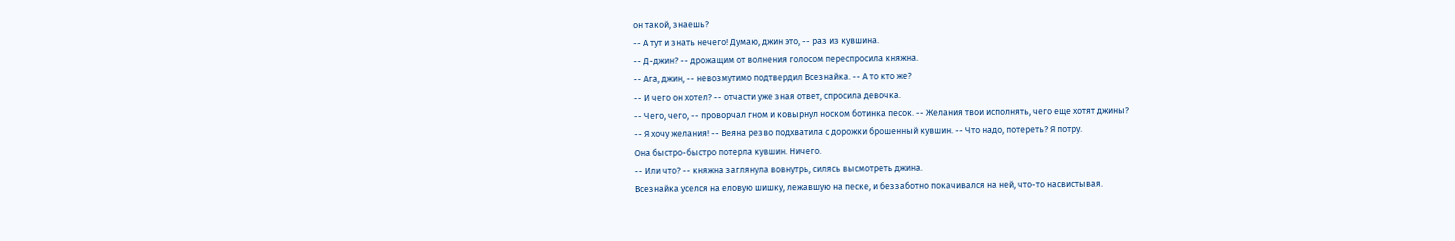он такой, знаешь?
-- А тут и знать нечего! Думаю, джин это, -- раз из кувшина.
-- Д-джин? -- дрожащим от волнения голосом переспросила княжна.
-- Ага, джин, -- невозмутимо подтвердил Всезнайка. -- А то кто же?
-- И чего он хотел? -- отчасти уже зная ответ, спросила девочка.
-- Чего, чего, -- проворчал гном и ковырнул носком ботинка песок. -- Желания твои исполнять, чего еще хотят джины?
-- Я хочу желания! -- Веяна резво подхватила с дорожки брошенный кувшин. -- Что надо, потереть? Я потру.
Она быстро-быстро потерла кувшин. Ничего.
-- Или что? -- княжна заглянула вовнутрь, силясь высмотреть джина.
Всезнайка уселся на еловую шишку, лежавшую на песке, и беззаботно покачивался на ней, что-то насвистывая.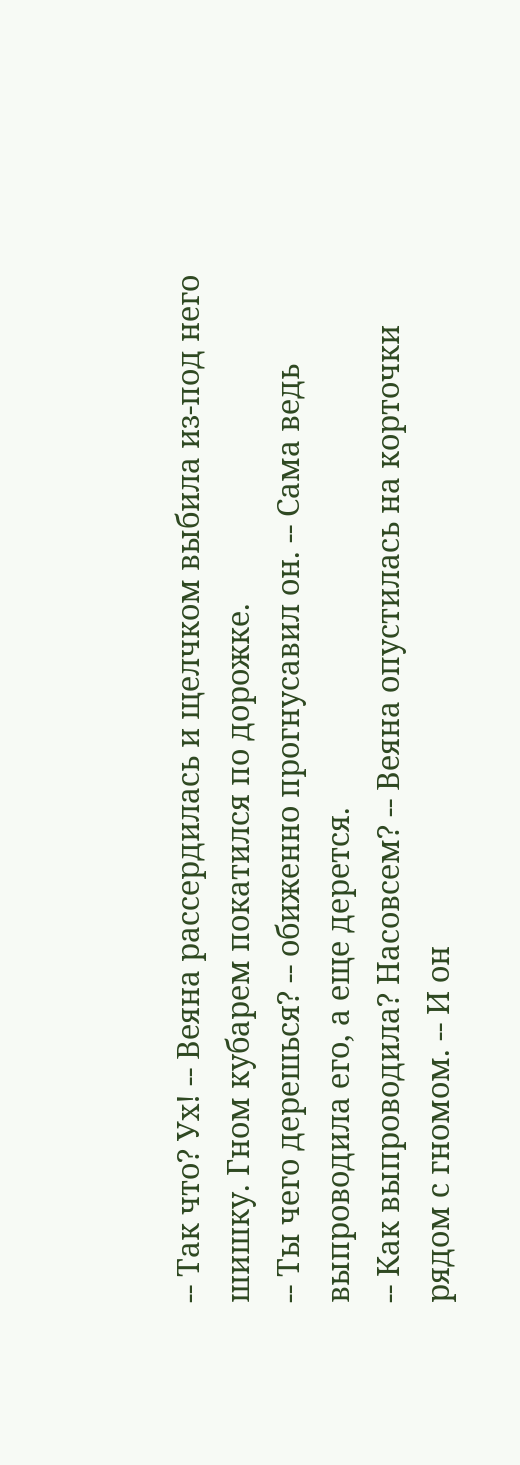-- Так что? Ух! -- Веяна рассердилась и щелчком выбила из-под него шишку. Гном кубарем покатился по дорожке.
-- Ты чего дерешься? -- обиженно прогнусавил он. -- Сама ведь выпроводила его, а еще дерется.
-- Как выпроводила? Насовсем? -- Веяна опустилась на корточки рядом с гномом. -- И он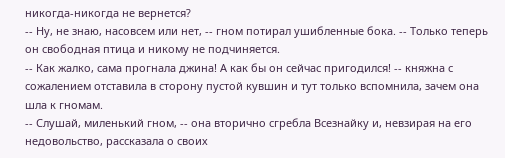никогда-никогда не вернется?
-- Ну, не знаю, насовсем или нет, -- гном потирал ушибленные бока. -- Только теперь он свободная птица и никому не подчиняется.
-- Как жалко, сама прогнала джина! А как бы он сейчас пригодился! -- княжна с сожалением отставила в сторону пустой кувшин и тут только вспомнила, зачем она шла к гномам.
-- Слушай, миленький гном, -- она вторично сгребла Всезнайку и, невзирая на его недовольство, рассказала о своих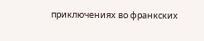приключениях во франкских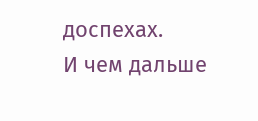доспехах.
И чем дальше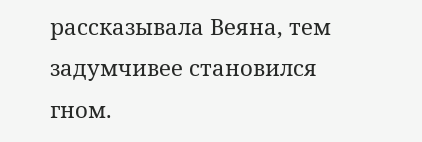рассказывала Веяна, тем задумчивее становился гном.